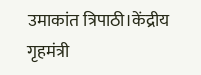उमाकांत त्रिपाठी।केंद्रीय गृहमंत्री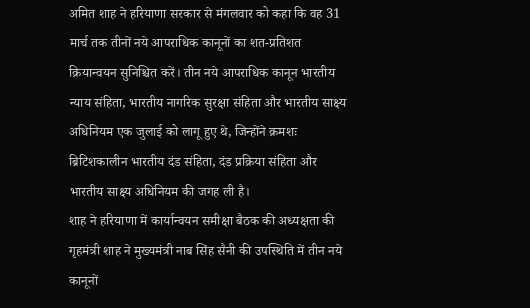अमित शाह ने हरियाणा सरकार से मंगलवार को कहा कि वह 31 मार्च तक तीनों नये आपराधिक कानूनों का शत-प्रतिशत क्रियान्वयन सुनिश्चित करें। तीन नये आपराधिक कानून भारतीय न्याय संहिता, भारतीय नागरिक सुरक्षा संहिता और भारतीय साक्ष्य अधिनियम एक जुलाई को लागू हुए थे, जिन्होंने क्रमशः ब्रिटिशकालीन भारतीय दंड संहिता, दंड प्रक्रिया संहिता और भारतीय साक्ष्य अधिनियम की जगह ली है।
शाह ने हरियाणा में कार्यान्वयन समीक्षा बैठक की अध्यक्षता की
गृहमंत्री शाह ने मुख्यमंत्री नाब सिंह सैनी की उपस्थिति में तीन नये कानूनों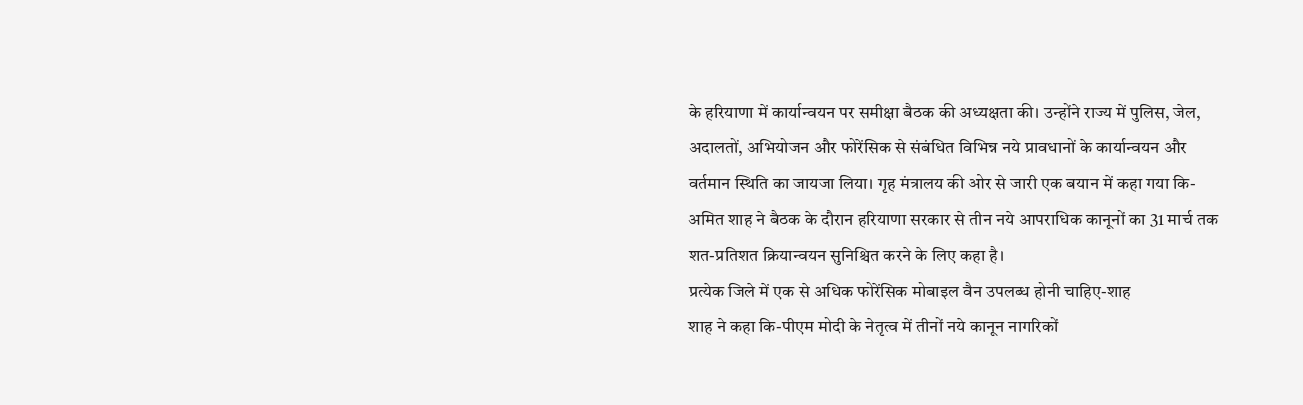के हरियाणा में कार्यान्वयन पर समीक्षा बैठक की अध्यक्षता की। उन्होंने राज्य में पुलिस, जेल, अदालतों, अभियोजन और फोरेंसिक से संबंधित विभिन्न नये प्रावधानों के कार्यान्वयन और वर्तमान स्थिति का जायजा लिया। गृह मंत्रालय की ओर से जारी एक बयान में कहा गया कि- अमित शाह ने बैठक के दौरान हरियाणा सरकार से तीन नये आपराधिक कानूनों का 31 मार्च तक शत-प्रतिशत क्रियान्वयन सुनिश्चित करने के लिए कहा है।
प्रत्येक जिले में एक से अधिक फोरेंसिक मोबाइल वैन उपलब्ध होनी चाहिए-शाह
शाह ने कहा कि-पीएम मोदी के नेतृत्व में तीनों नये कानून नागरिकों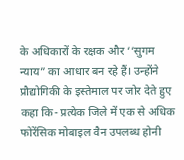के अधिकारों के रक्षक और ‘‘सुगम न्याय” का आधार बन रहे हैं। उन्होंने प्रौद्योगिकी के इस्तेमाल पर जोर देते हुए कहा कि- प्रत्येक जिले में एक से अधिक फोरेंसिक मोबाइल वैन उपलब्ध होनी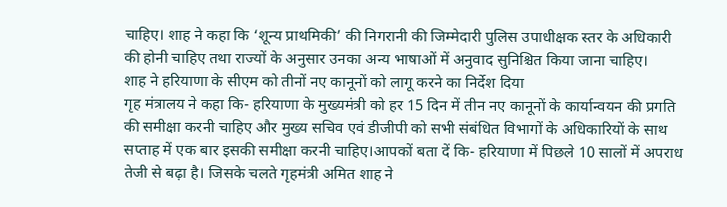चाहिए। शाह ने कहा कि ‘शून्य प्राथमिकी’ की निगरानी की जिम्मेदारी पुलिस उपाधीक्षक स्तर के अधिकारी की होनी चाहिए तथा राज्यों के अनुसार उनका अन्य भाषाओं में अनुवाद सुनिश्चित किया जाना चाहिए।
शाह ने हरियाणा के सीएम को तीनों नए कानूनों को लागू करने का निर्देश दिया
गृह मंत्रालय ने कहा कि- हरियाणा के मुख्यमंत्री को हर 15 दिन में तीन नए कानूनों के कार्यान्वयन की प्रगति की समीक्षा करनी चाहिए और मुख्य सचिव एवं डीजीपी को सभी संबंधित विभागों के अधिकारियों के साथ सप्ताह में एक बार इसकी समीक्षा करनी चाहिए।आपकों बता दें कि- हरियाणा में पिछले 10 सालों में अपराध तेजी से बढ़ा है। जिसके चलते गृहमंत्री अमित शाह ने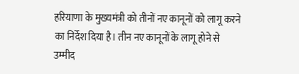हरियाणा के मुख्यमंत्री को तीनों नए कानूनों को लागू करने का निर्देश दिया है। तीन नए कानूनों के लागू होने से उम्मीद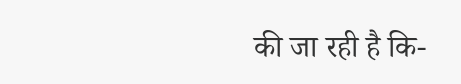की जा रही है कि-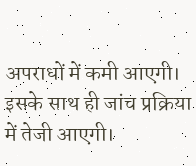अपराधों में कमी आएगी। इसके साथ ही जांच प्रक्रिया में तेजी आएगी।